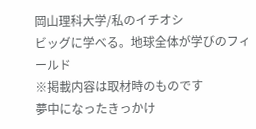岡山理科大学/私のイチオシ
ビッグに学べる。地球全体が学びのフィールド
※掲載内容は取材時のものです
夢中になったきっかけ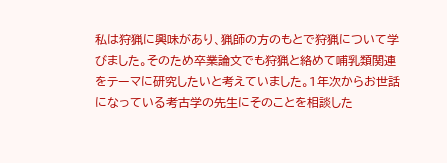私は狩猟に興味があり、猟師の方のもとで狩猟について学びました。そのため卒業論文でも狩猟と絡めて哺乳類関連をテーマに研究したいと考えていました。1年次からお世話になっている考古学の先生にそのことを相談した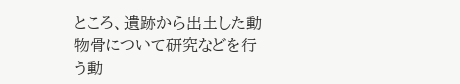ところ、遺跡から出土した動物骨について研究などを行う動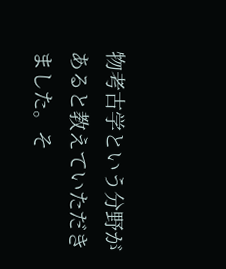物考古学という分野があると教えていただきました。そ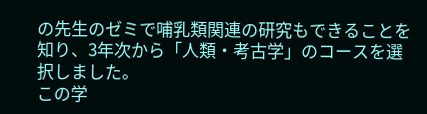の先生のゼミで哺乳類関連の研究もできることを知り、3年次から「人類・考古学」のコースを選択しました。
この学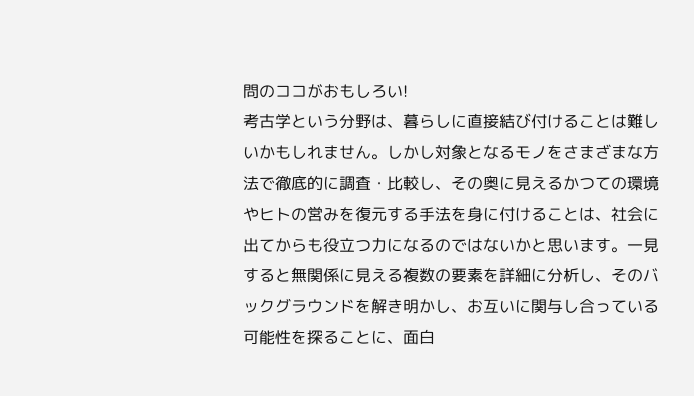問のココがおもしろい!
考古学という分野は、暮らしに直接結び付けることは難しいかもしれません。しかし対象となるモノをさまざまな方法で徹底的に調査・比較し、その奥に見えるかつての環境やヒトの営みを復元する手法を身に付けることは、社会に出てからも役立つ力になるのではないかと思います。一見すると無関係に見える複数の要素を詳細に分析し、そのバックグラウンドを解き明かし、お互いに関与し合っている可能性を探ることに、面白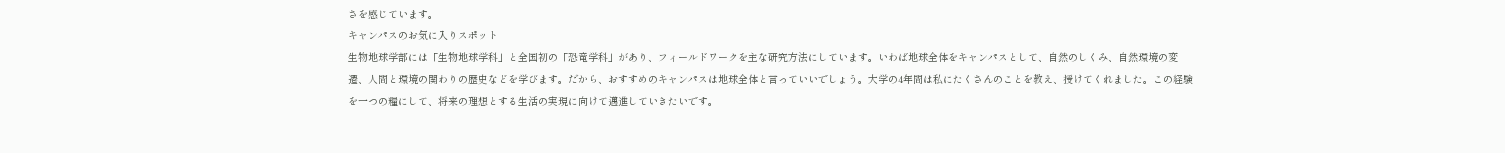さを感じています。
キャンパスのお気に入りスポット
生物地球学部には「生物地球学科」と全国初の「恐竜学科」があり、フィールドワークを主な研究方法にしています。いわば地球全体をキャンパスとして、自然のしくみ、自然環境の変遷、人間と環境の関わりの歴史などを学びます。だから、おすすめのキャンパスは地球全体と言っていいでしょう。大学の4年間は私にたくさんのことを教え、授けてくれました。この経験を一つの糧にして、将来の理想とする生活の実現に向けて邁進していきたいです。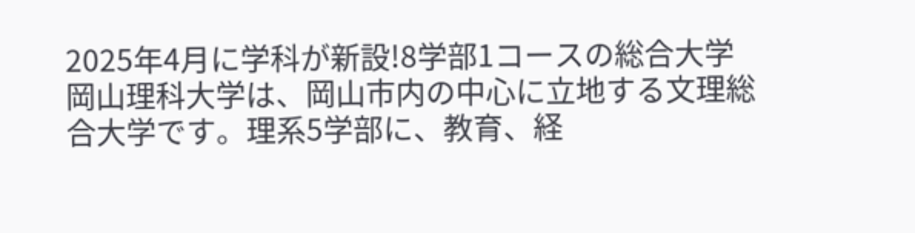2025年4月に学科が新設!8学部1コースの総合大学
岡山理科大学は、岡山市内の中心に立地する文理総合大学です。理系5学部に、教育、経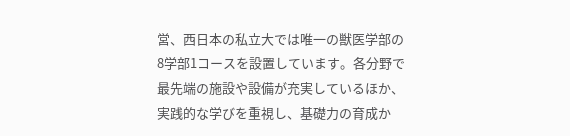営、西日本の私立大では唯一の獣医学部の8学部1コースを設置しています。各分野で最先端の施設や設備が充実しているほか、実践的な学びを重視し、基礎力の育成か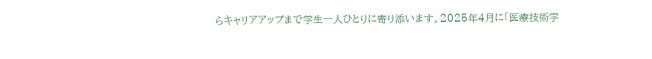らキャリアアップまで学生一人ひとりに寄り添います。2025年4月に「医療技術学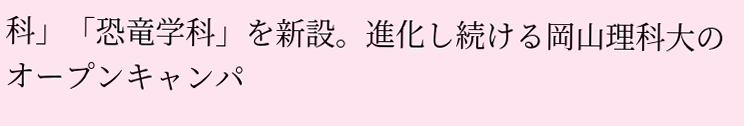科」「恐竜学科」を新設。進化し続ける岡山理科大のオープンキャンパ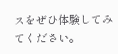スをぜひ体験してみてください。